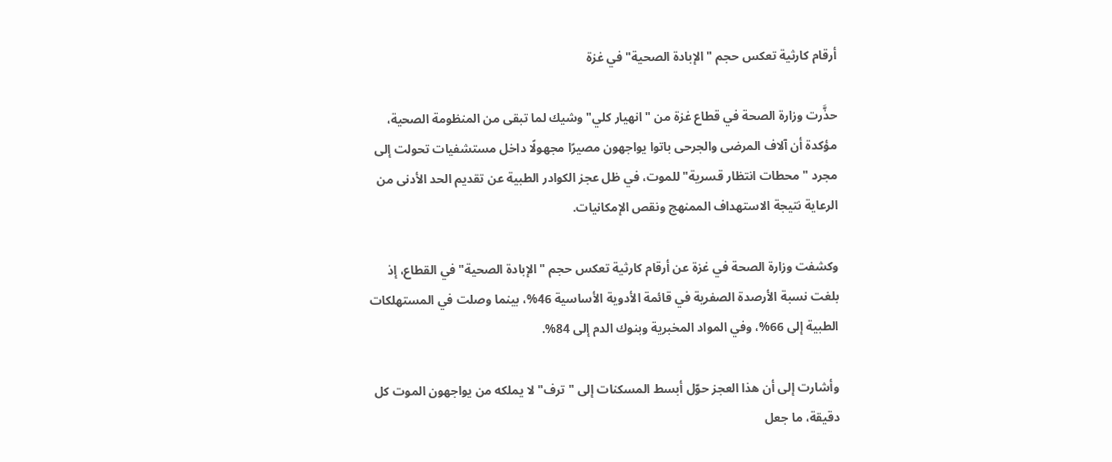أرقام كارثية تعكس حجم "الإبادة الصحية" في غزة

حذَّرت وزارة الصحة في قطاع غزة من "انهيار كلي" وشيك لما تبقى من المنظومة الصحية، مؤكدة أن آلاف المرضى والجرحى باتوا يواجهون مصيرًا مجهولًا داخل مستشفيات تحولت إلى مجرد "محطات انتظار قسرية" للموت، في ظل عجز الكوادر الطبية عن تقديم الحد الأدنى من الرعاية نتيجة الاستهداف الممنهج ونقص الإمكانيات.

وكشفت وزارة الصحة في غزة عن أرقام كارثية تعكس حجم "الإبادة الصحية" في القطاع، إذ بلغت نسبة الأرصدة الصفرية في قائمة الأدوية الأساسية 46%، بينما وصلت في المستهلكات الطبية إلى 66%، وفي المواد المخبرية وبنوك الدم إلى 84%.

وأشارت إلى أن هذا العجز حوّل أبسط المسكنات إلى "ترف" لا يملكه من يواجهون الموت كل دقيقة، ما جعل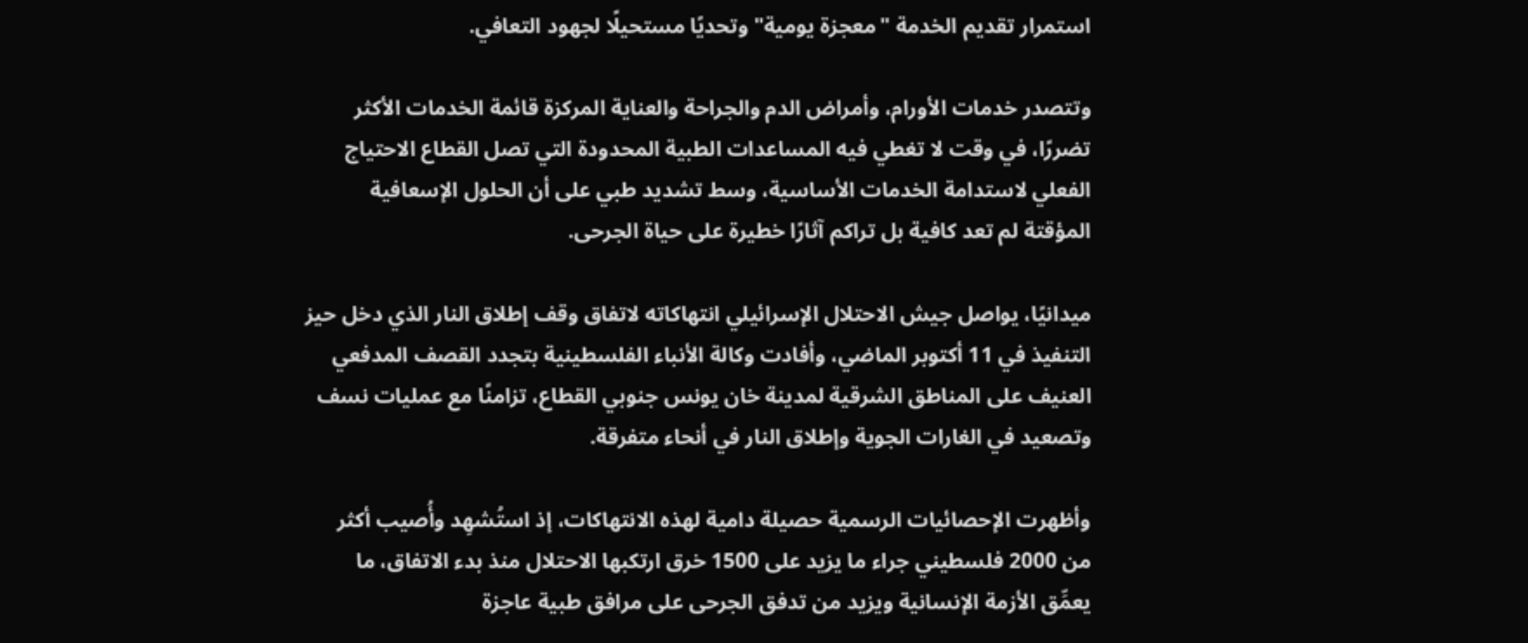استمرار تقديم الخدمة "معجزة يومية" وتحديًا مستحيلًا لجهود التعافي.

وتتصدر خدمات الأورام، وأمراض الدم والجراحة والعناية المركزة قائمة الخدمات الأكثر تضررًا، في وقت لا تغطي فيه المساعدات الطبية المحدودة التي تصل القطاع الاحتياج الفعلي لاستدامة الخدمات الأساسية، وسط تشديد طبي على أن الحلول الإسعافية المؤقتة لم تعد كافية بل تراكم آثارًا خطيرة على حياة الجرحى.

ميدانيًا، يواصل جيش الاحتلال الإسرائيلي انتهاكاته لاتفاق وقف إطلاق النار الذي دخل حيز التنفيذ في 11 أكتوبر الماضي، وأفادت وكالة الأنباء الفلسطينية بتجدد القصف المدفعي العنيف على المناطق الشرقية لمدينة خان يونس جنوبي القطاع، تزامنًا مع عمليات نسف وتصعيد في الغارات الجوية وإطلاق النار في أنحاء متفرقة.

وأظهرت الإحصائيات الرسمية حصيلة دامية لهذه الانتهاكات، إذ استُشهِد وأُصيب أكثر من 2000 فلسطيني جراء ما يزيد على 1500 خرق ارتكبها الاحتلال منذ بدء الاتفاق، ما يعمِّق الأزمة الإنسانية ويزيد من تدفق الجرحى على مرافق طبية عاجزة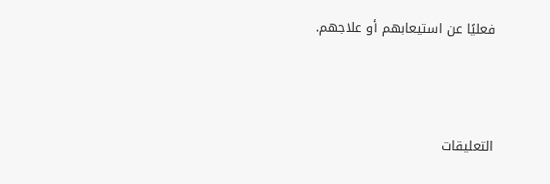فعليًا عن استيعابهم أو علاجهم.



التعليقات